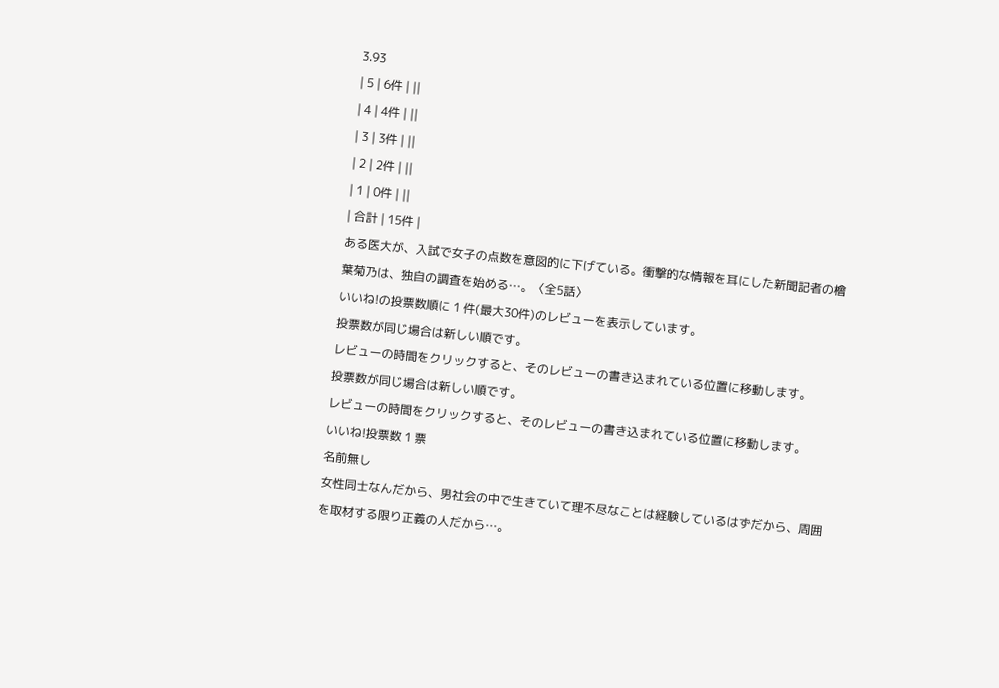3.93
| 5 | 6件 | ||
| 4 | 4件 | ||
| 3 | 3件 | ||
| 2 | 2件 | ||
| 1 | 0件 | ||
| 合計 | 15件 |
ある医大が、入試で女子の点数を意図的に下げている。衝撃的な情報を耳にした新聞記者の檜葉菊乃は、独自の調査を始める…。〈全5話〉
いいね!の投票数順に 1 件(最大30件)のレビューを表示しています。
投票数が同じ場合は新しい順です。
レビューの時間をクリックすると、そのレビューの書き込まれている位置に移動します。
投票数が同じ場合は新しい順です。
レビューの時間をクリックすると、そのレビューの書き込まれている位置に移動します。
いいね!投票数 1 票
名前無し
女性同士なんだから、男社会の中で生きていて理不尽なことは経験しているはずだから、周囲を取材する限り正義の人だから…。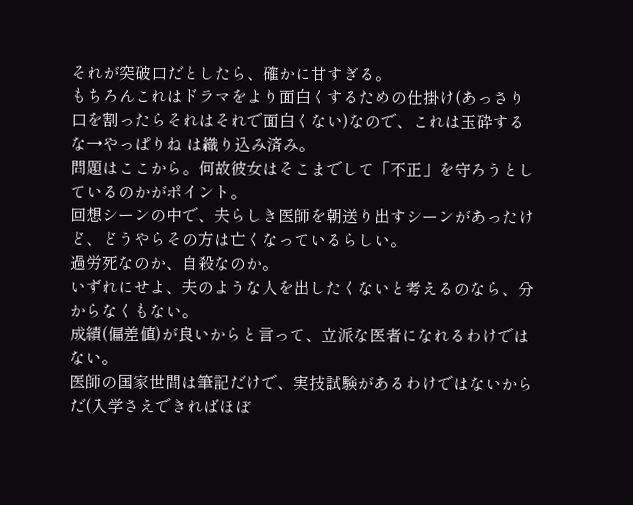それが突破口だとしたら、確かに甘すぎる。
もちろんこれはドラマをより面白くするための仕掛け(あっさり口を割ったらそれはそれで面白くない)なので、これは玉砕するな→やっぱりね は織り込み済み。
問題はここから。何故彼女はそこまでして「不正」を守ろうとしているのかがポイント。
回想シーンの中で、夫らしき医師を朝送り出すシーンがあったけど、どうやらその方は亡くなっているらしい。
過労死なのか、自殺なのか。
いずれにせよ、夫のような人を出したくないと考えるのなら、分からなくもない。
成績(偏差値)が良いからと言って、立派な医者になれるわけではない。
医師の国家世間は筆記だけで、実技試験があるわけではないからだ(入学さえできればほぼ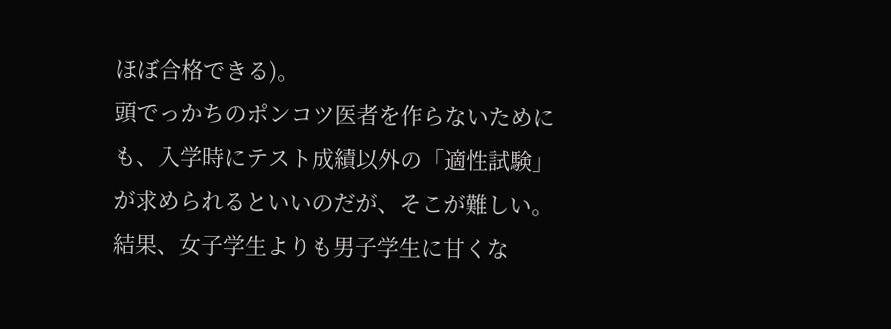ほぼ合格できる)。
頭でっかちのポンコツ医者を作らないためにも、入学時にテスト成績以外の「適性試験」が求められるといいのだが、そこが難しい。
結果、女子学生よりも男子学生に甘くな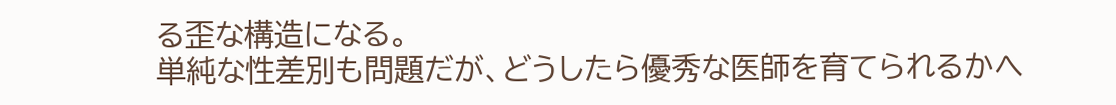る歪な構造になる。
単純な性差別も問題だが、どうしたら優秀な医師を育てられるかへ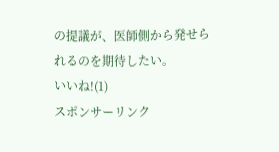の提議が、医師側から発せられるのを期待したい。
いいね!(1)
スポンサーリンク